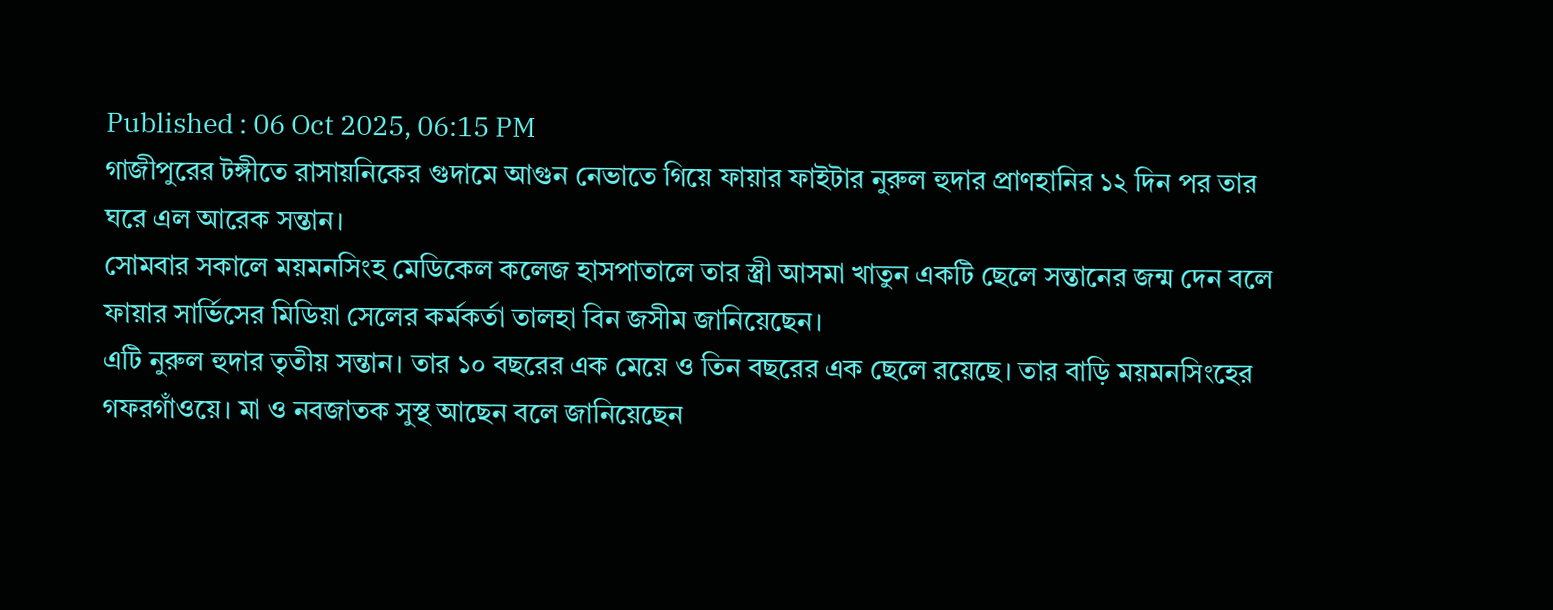Published : 06 Oct 2025, 06:15 PM
গাজীপুরের টঙ্গীতে রাসায়নিকের গুদামে আগুন নেভাতে গিয়ে ফায়ার ফাইটার নুরুল হুদার প্রাণহানির ১২ দিন পর তার ঘরে এল আরেক সন্তান।
সোমবার সকালে ময়মনসিংহ মেডিকেল কলেজ হাসপাতালে তার স্ত্রী আসমা খাতুন একটি ছেলে সন্তানের জন্ম দেন বলে ফায়ার সার্ভিসের মিডিয়া সেলের কর্মকর্তা তালহা বিন জসীম জানিয়েছেন।
এটি নুরুল হুদার তৃতীয় সন্তান। তার ১০ বছরের এক মেয়ে ও তিন বছরের এক ছেলে রয়েছে। তার বাড়ি ময়মনসিংহের গফরগাঁওয়ে। মা ও নবজাতক সুস্থ আছেন বলে জানিয়েছেন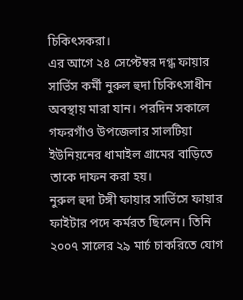চিকিৎসকরা।
এর আগে ২৪ সেপ্টেম্বর দগ্ধ ফায়ার সার্ভিস কর্মী নুরুল হুদা চিকিৎসাধীন অবস্থায় মারা যান। পরদিন সকালে গফরগাঁও উপজেলার সালটিয়া ইউনিয়নের ধামাইল গ্রামের বাড়িতে তাকে দাফন করা হয়।
নুরুল হুদা টঙ্গী ফায়ার সার্ভিসে ফায়ার ফাইটার পদে কর্মরত ছিলেন। তিনি ২০০৭ সালের ২৯ মার্চ চাকরিতে যোগ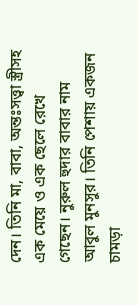দেন। তিনি মা, বাবা, অন্তঃসত্ত্বা স্ত্রীসহ এক মেয়ে ও এক ছেলে রেখে গেছেন। নুরুল হুদার বাবার নাম আবুল মুনসুর। তিনি পেশায় একজন চামড়া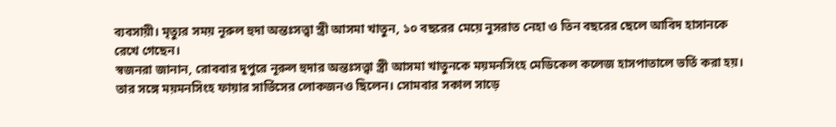ব্যবসায়ী। মৃত্যুর সময় নূরুল হুদা অন্তঃসত্ত্বা স্ত্রী আসমা খাতুন, ১০ বছরের মেয়ে নুসরাত নেহা ও তিন বছরের ছেলে আবিদ হাসানকে রেখে গেছেন।
স্বজনরা জানান, রোববার দুপুরে নূরুল হুদার অন্তঃসত্ত্বা স্ত্রী আসমা খাতুনকে ময়মনসিংহ মেডিকেল কলেজ হাসপাতালে ভর্তি করা হয়। তার সঙ্গে ময়মনসিংহ ফায়ার সার্ভিসের লোকজনও ছিলেন। সোমবার সকাল সাড়ে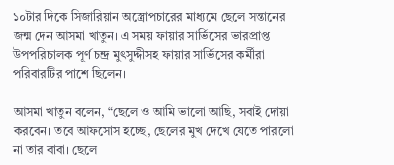১০টার দিকে সিজারিয়ান অস্ত্রোপচারের মাধ্যমে ছেলে সন্তানের জন্ম দেন আসমা খাতুন। এ সময় ফায়ার সার্ভিসের ভারপ্রাপ্ত উপপরিচালক পূর্ণ চন্দ্র মুৎসুদ্দীসহ ফায়ার সার্ভিসের কর্মীরা পরিবারটির পাশে ছিলেন।

আসমা খাতুন বলেন, “ছেলে ও আমি ভালো আছি, সবাই দোয়া করবেন। তবে আফসোস হচ্ছে, ছেলের মুখ দেখে যেতে পারলো না তার বাবা। ছেলে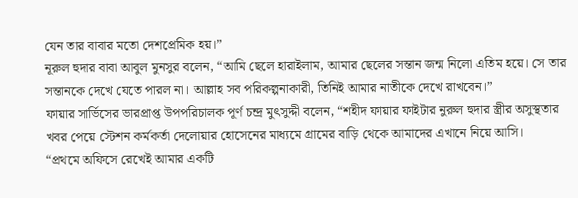যেন তার বাবার মতো দেশপ্রেমিক হয়।”
নূরুল হুদার বাবা আবুল মুনসুর বলেন, “আমি ছেলে হারাইলাম, আমার ছেলের সন্তান জন্ম নিলো এতিম হয়ে। সে তার সন্তানকে দেখে যেতে পারল না। আল্লাহ সব পরিকল্পনাকারী, তিনিই আমার নাতীকে দেখে রাখবেন।”
ফায়ার সার্ভিসের ভারপ্রাপ্ত উপপরিচালক পূর্ণ চন্দ্র মুৎসুদ্দী বলেন, “শহীদ ফায়ার ফাইটার নুরুল হুদার স্ত্রীর অসুস্থতার খবর পেয়ে স্টেশন কর্মকর্তা দেলোয়ার হোসেনের মাধ্যমে গ্রামের বাড়ি থেকে আমাদের এখানে নিয়ে আসি।
“প্রথমে অফিসে রেখেই আমার একটি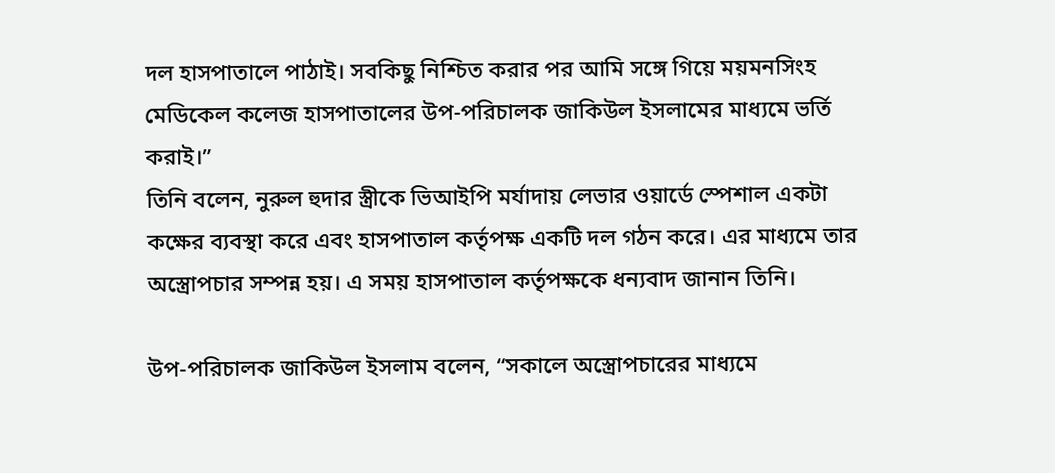দল হাসপাতালে পাঠাই। সবকিছু নিশ্চিত করার পর আমি সঙ্গে গিয়ে ময়মনসিংহ মেডিকেল কলেজ হাসপাতালের উপ-পরিচালক জাকিউল ইসলামের মাধ্যমে ভর্তি করাই।”
তিনি বলেন, নুরুল হুদার স্ত্রীকে ভিআইপি মর্যাদায় লেভার ওয়ার্ডে স্পেশাল একটা কক্ষের ব্যবস্থা করে এবং হাসপাতাল কর্তৃপক্ষ একটি দল গঠন করে। এর মাধ্যমে তার অস্ত্রোপচার সম্পন্ন হয়। এ সময় হাসপাতাল কর্তৃপক্ষকে ধন্যবাদ জানান তিনি।

উপ-পরিচালক জাকিউল ইসলাম বলেন, “সকালে অস্ত্রোপচারের মাধ্যমে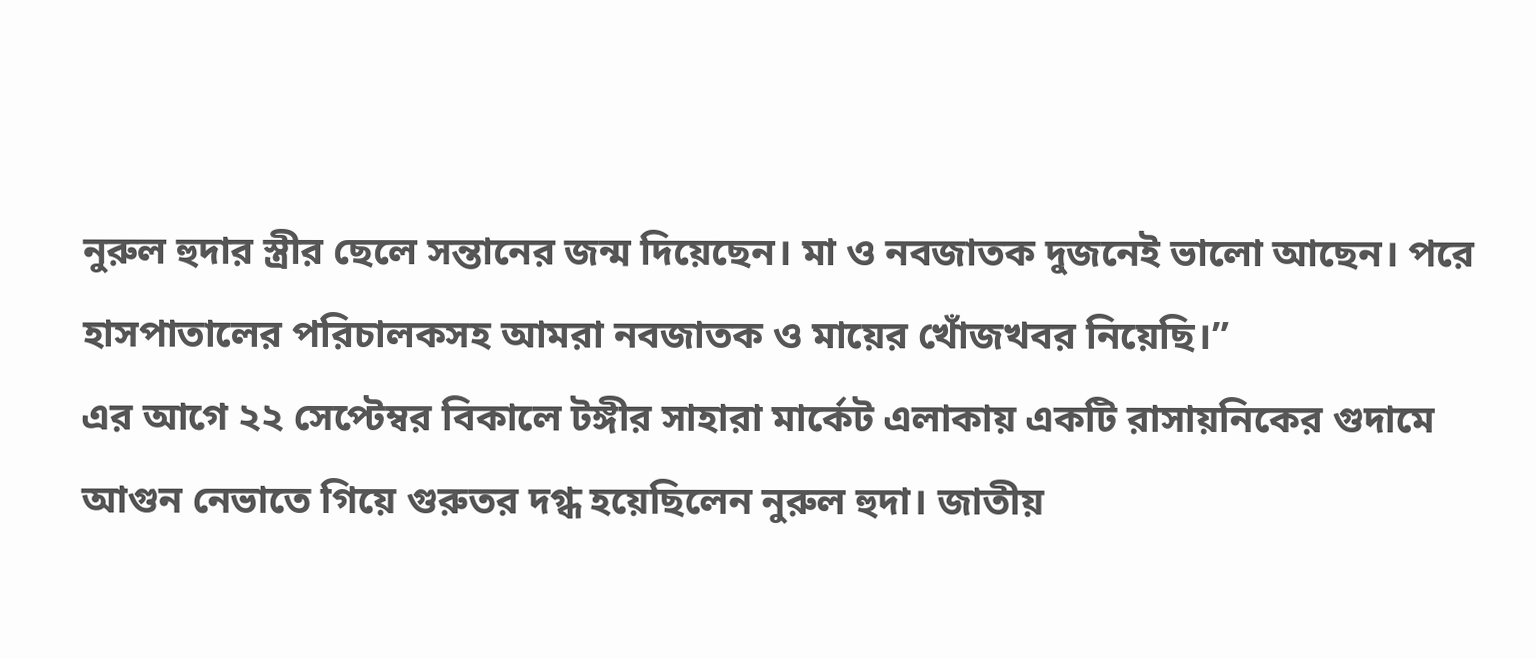নুরুল হুদার স্ত্রীর ছেলে সন্তানের জন্ম দিয়েছেন। মা ও নবজাতক দুজনেই ভালো আছেন। পরে হাসপাতালের পরিচালকসহ আমরা নবজাতক ও মায়ের খোঁজখবর নিয়েছি।”
এর আগে ২২ সেপ্টেম্বর বিকালে টঙ্গীর সাহারা মার্কেট এলাকায় একটি রাসায়নিকের গুদামে আগুন নেভাতে গিয়ে গুরুতর দগ্ধ হয়েছিলেন নুরুল হুদা। জাতীয়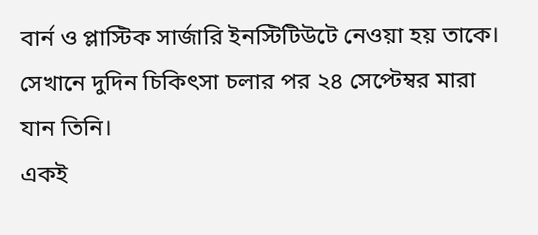বার্ন ও প্লাস্টিক সার্জারি ইনস্টিটিউটে নেওয়া হয় তাকে। সেখানে দুদিন চিকিৎসা চলার পর ২৪ সেপ্টেম্বর মারা যান তিনি।
একই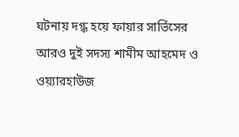ঘটনায় দগ্ধ হয়ে ফায়ার সার্ভিসের আরও দুই সদস্য শামীম আহমেদ ও ওয়্যারহাউজ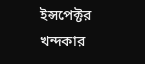ইন্সপেক্টর খন্দকার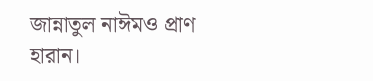জান্নাতুল নাঈমও প্রাণ হারান।